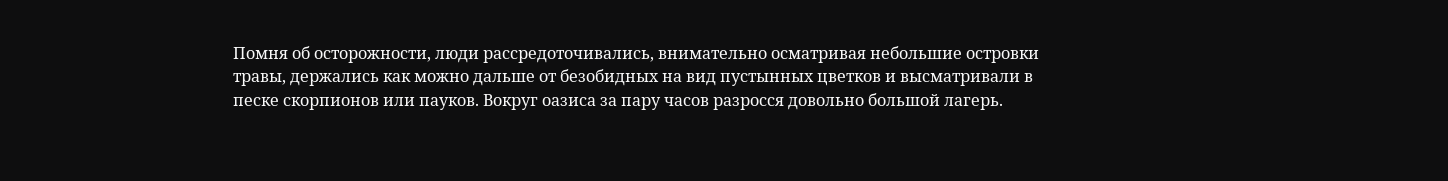Помня об осторожности, люди рассредоточивались, внимательно осматривая небольшие островки травы, держались как можно дальше от безобидных на вид пустынных цветков и высматривали в песке скорпионов или пауков. Вокруг оазиса за пару часов разросся довольно большой лагерь.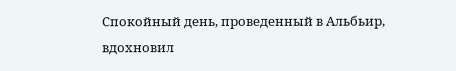Спокойный день, проведенный в Альбьир, вдохновил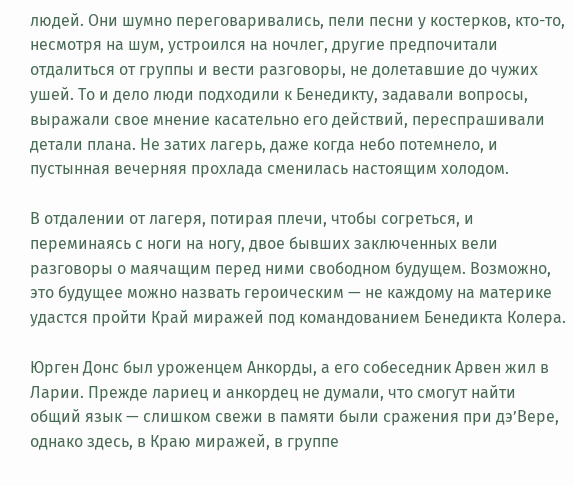людей. Они шумно переговаривались, пели песни у костерков, кто-то, несмотря на шум, устроился на ночлег, другие предпочитали отдалиться от группы и вести разговоры, не долетавшие до чужих ушей. То и дело люди подходили к Бенедикту, задавали вопросы, выражали свое мнение касательно его действий, переспрашивали детали плана. Не затих лагерь, даже когда небо потемнело, и пустынная вечерняя прохлада сменилась настоящим холодом.

В отдалении от лагеря, потирая плечи, чтобы согреться, и переминаясь с ноги на ногу, двое бывших заключенных вели разговоры о маячащим перед ними свободном будущем. Возможно, это будущее можно назвать героическим — не каждому на материке удастся пройти Край миражей под командованием Бенедикта Колера.

Юрген Донс был уроженцем Анкорды, а его собеседник Арвен жил в Ларии. Прежде лариец и анкордец не думали, что смогут найти общий язык — слишком свежи в памяти были сражения при дэ’Вере, однако здесь, в Краю миражей, в группе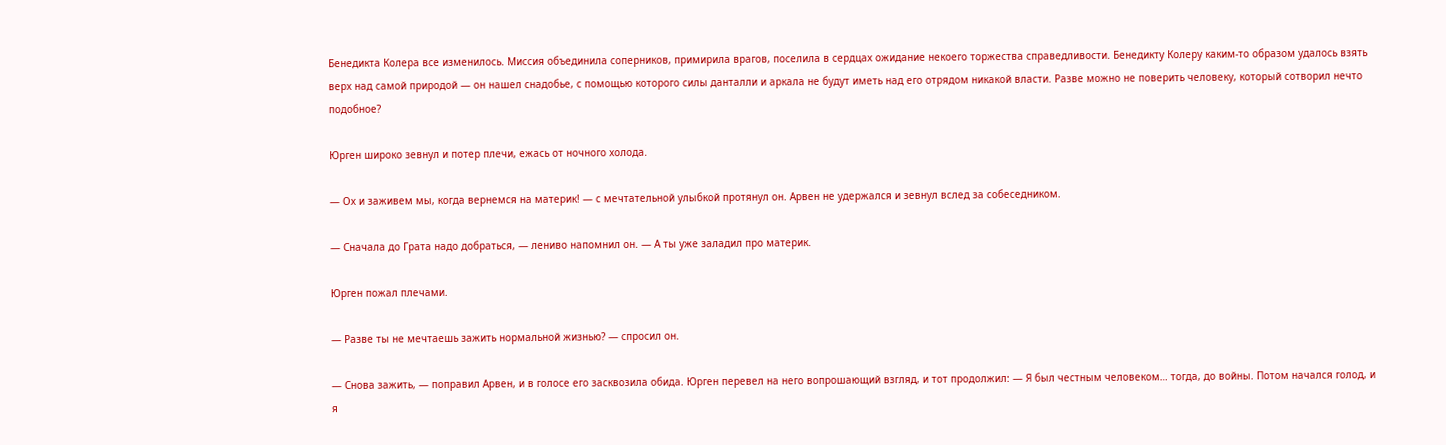Бенедикта Колера все изменилось. Миссия объединила соперников, примирила врагов, поселила в сердцах ожидание некоего торжества справедливости. Бенедикту Колеру каким-то образом удалось взять верх над самой природой — он нашел снадобье, с помощью которого силы данталли и аркала не будут иметь над его отрядом никакой власти. Разве можно не поверить человеку, который сотворил нечто подобное?

Юрген широко зевнул и потер плечи, ежась от ночного холода.

— Ох и заживем мы, когда вернемся на материк! — с мечтательной улыбкой протянул он. Арвен не удержался и зевнул вслед за собеседником.

— Сначала до Грата надо добраться, — лениво напомнил он. — А ты уже заладил про материк.

Юрген пожал плечами.

— Разве ты не мечтаешь зажить нормальной жизнью? — спросил он.

— Снова зажить, — поправил Арвен, и в голосе его засквозила обида. Юрген перевел на него вопрошающий взгляд, и тот продолжил: — Я был честным человеком… тогда, до войны. Потом начался голод, и я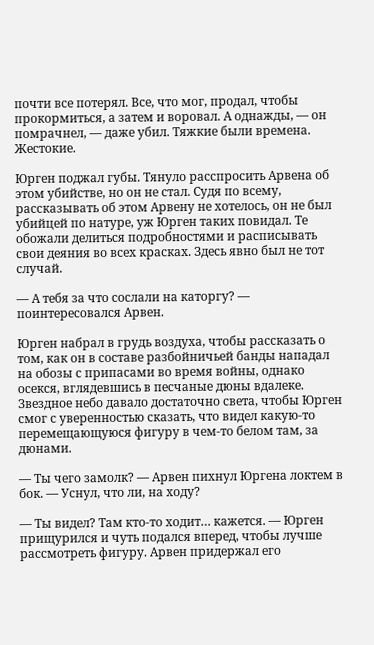почти все потерял. Все, что мог, продал, чтобы прокормиться, а затем и воровал. А однажды, — он помрачнел, — даже убил. Тяжкие были времена. Жестокие.

Юрген поджал губы. Тянуло расспросить Арвена об этом убийстве, но он не стал. Судя по всему, рассказывать об этом Арвену не хотелось, он не был убийцей по натуре, уж Юрген таких повидал. Те обожали делиться подробностями и расписывать свои деяния во всех красках. Здесь явно был не тот случай.

— А тебя за что сослали на каторгу? — поинтересовался Арвен.

Юрген набрал в грудь воздуха, чтобы рассказать о том, как он в составе разбойничьей банды нападал на обозы с припасами во время войны, однако осекся, вглядевшись в песчаные дюны вдалеке. Звездное небо давало достаточно света, чтобы Юрген смог с уверенностью сказать, что видел какую-то перемещающуюся фигуру в чем-то белом там, за дюнами.

— Ты чего замолк? — Арвен пихнул Юргена локтем в бок. — Уснул, что ли, на ходу?

— Ты видел? Там кто-то ходит… кажется. — Юрген прищурился и чуть подался вперед, чтобы лучше рассмотреть фигуру. Арвен придержал его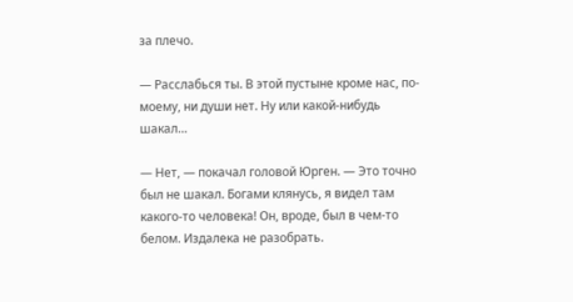за плечо.

— Расслабься ты. В этой пустыне кроме нас, по-моему, ни души нет. Ну или какой-нибудь шакал…

— Нет, — покачал головой Юрген. — Это точно был не шакал. Богами клянусь, я видел там какого-то человека! Он, вроде, был в чем-то белом. Издалека не разобрать.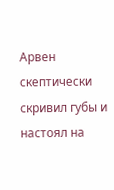Арвен скептически скривил губы и настоял на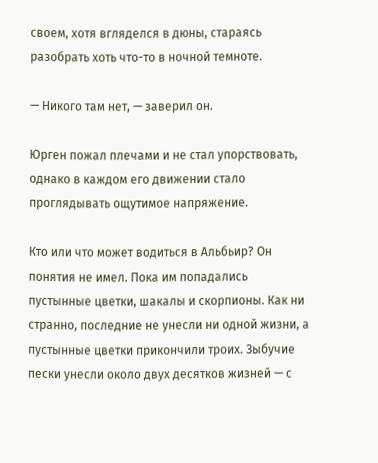своем, хотя вгляделся в дюны, стараясь разобрать хоть что-то в ночной темноте.

— Никого там нет, — заверил он.

Юрген пожал плечами и не стал упорствовать, однако в каждом его движении стало проглядывать ощутимое напряжение.

Кто или что может водиться в Альбьир? Он понятия не имел. Пока им попадались пустынные цветки, шакалы и скорпионы. Как ни странно, последние не унесли ни одной жизни, а пустынные цветки прикончили троих. Зыбучие пески унесли около двух десятков жизней — с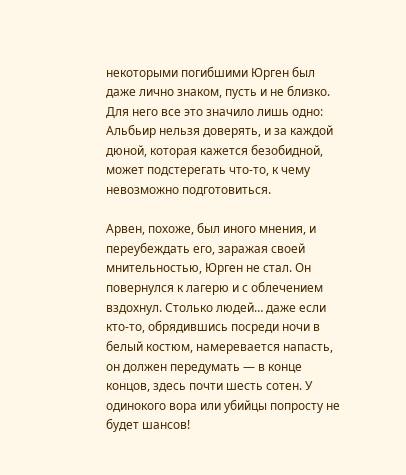некоторыми погибшими Юрген был даже лично знаком, пусть и не близко. Для него все это значило лишь одно: Альбьир нельзя доверять, и за каждой дюной, которая кажется безобидной, может подстерегать что-то, к чему невозможно подготовиться.

Арвен, похоже, был иного мнения, и переубеждать его, заражая своей мнительностью, Юрген не стал. Он повернулся к лагерю и с облечением вздохнул. Столько людей… даже если кто-то, обрядившись посреди ночи в белый костюм, намеревается напасть, он должен передумать — в конце концов, здесь почти шесть сотен. У одинокого вора или убийцы попросту не будет шансов!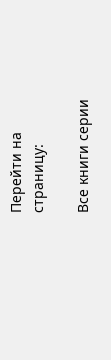Перейти на страницу:

Все книги серии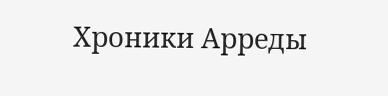Хроники Арреды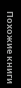Похожие книги